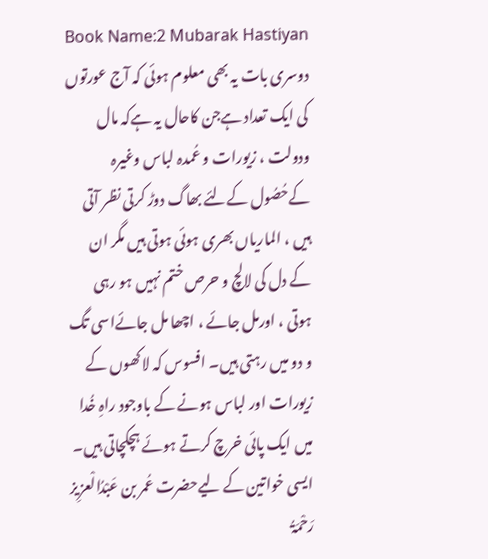Book Name:2 Mubarak Hastiyan
دوسری بات یہ بھی معلوم ہوئی کہ آج عورتوں کی ایک تعداد ہےجن کاحال یہ ہےکہ مال ودولت ، زیورات و عُمدہ لباس وغیرہ کےحُصُول کےلئے بھاگ دوڑ کرتی نظر آتی ہیں ، الماریاں بھری ہوئی ہوتی ہیں مگر ان کے دل کی لالچ و حرص ختم نہیں ہو رہی ہوتی ، اورمل جائے ، اچھا مل جائےاسی تگ و دو میں رہتی ہیں۔ افسوس کہ لاکھوں کے زیورات اور لباس ہونے کے باوجود راہِ خُدا میں ایک پائی خرچ کرتے ہوئے ہچکچاتی ہیں۔
ایسی خواتین کے لیےحضرت عُمر بن عَبْدُالْعزِیز رَحْمَۃُ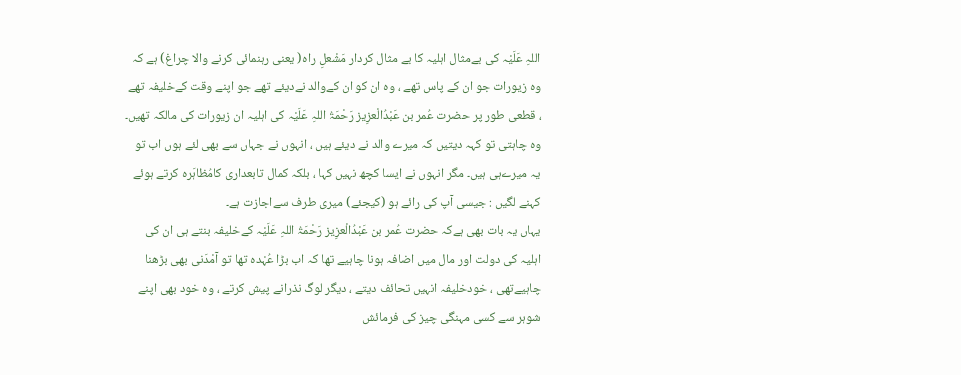اللہِ عَلَیْہ کی بےمثال اہلیہ کا بے مثال کردار مَشْعلِ راہ( یعنی رہنمائی کرنے والا چراغ) ہے کہ وہ زیورات جو ان کے پاس تھے ، وہ ان کو ان کےوالد نےدیئے تھے جو اپنے وقت کےخلیفہ تھے ، قطعی طور پر حضرت عُمر بن عَبْدُالْعزِیز رَحْمَۃُ اللہِ عَلَیْہ کی اہلیہ ان زیورات کی مالکہ تھیں۔ وہ چاہتی تو کہہ دیتیں کہ میرے والد نے دیئے ہیں ، انہوں نے جہاں سے بھی لئے ہوں اب تو یہ میرےہی ہیں۔ مگر انہوں نے ایسا کچھ نہیں کہا ، بلکہ کمال تابعداری کامُظاہَرہ کرتے ہوئے کہنے لگیں : جیسی آپ کی رائے ہو (کیجئے) میری طرف سےاجازت ہے۔
یہاں یہ بات بھی ہےکہ حضرت عُمر بن عَبْدُالْعزِیز رَحْمَۃُ اللہِ عَلَیْہ کےخلیفہ بنتے ہی ان کی اہلیہ کی دولت اور مال میں اضافہ ہونا چاہیے تھا کہ اب بڑا عُہْدہ تھا تو آمْدَنی بھی بڑھنا چاہیےتھی ، خودخلیفہ انہیں تحائف دیتے ، دیگر لوگ نذرانے پیش کرتے ، وہ خود بھی اپنے شوہر سے کسی مہنگی چیز کی فرمائش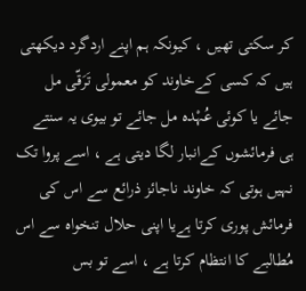کر سکتی تھیں ، کیونکہ ہم اپنے اردگرد دیکھتی ہیں کہ کسی کےخاوند کو معمولی تَرَقّی مل جائے یا کوئی عُہْدہ مل جائے تو بیوی یہ سنتے ہی فرمائشوں کےانبار لگا دیتی ہے ، اسے پروا تک نہیں ہوتی کہ خاوند ناجائز ذرائع سے اس کی فرمائش پوری کرتا ہےیا اپنی حلال تنخواہ سے اس مُطالبے کا انتظام کرتا ہے ، اسے تو بس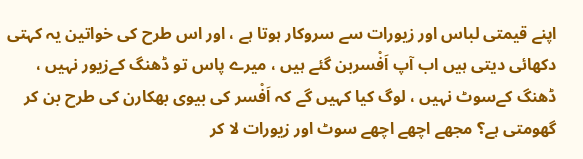اپنے قیمتی لباس اور زیورات سے سروکار ہوتا ہے ، اور اس طرح کی خواتین یہ کہتی دکھائی دیتی ہیں اب آپ اَفْسربن گئے ہیں ، میرے پاس تو ڈھنگ کےزیور نہیں ، ڈھنگ کےسوٹ نہیں ، لوگ کیا کہیں گے کہ اَفْسر کی بیوی بھکارن کی طرح بن کر گھومتی ہے؟ مجھے اچھے اچھے سوٹ اور زیورات لا کر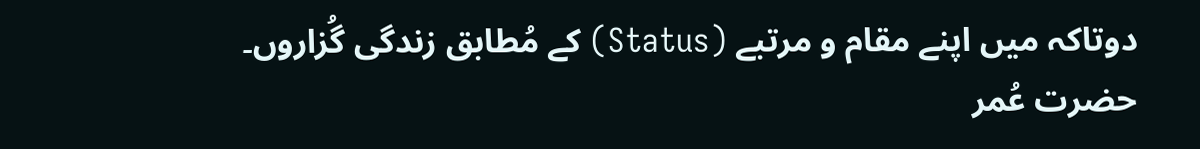دوتاکہ میں اپنے مقام و مرتبے (Status) کے مُطابق زندگی گُزاروں۔ حضرت عُمر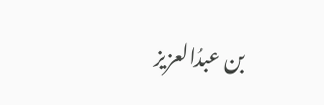بن عبدُالعزیز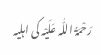رَحْمَۃُ اللّٰہ عَلَیْہ کی اہلیہ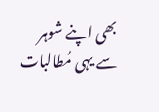بھی اپنے شوہر سے یہی مُطالبات